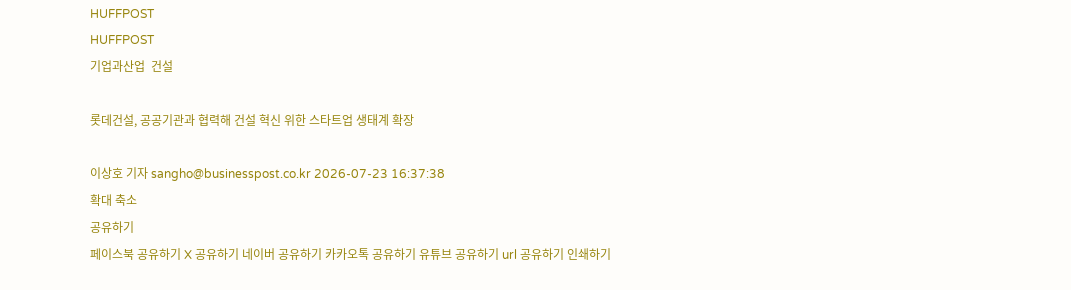HUFFPOST
HUFFPOST
기업과산업  건설

롯데건설, 공공기관과 협력해 건설 혁신 위한 스타트업 생태계 확장

이상호 기자 sangho@businesspost.co.kr 2026-07-23 16:37:38
확대 축소
공유하기
페이스북 공유하기 X 공유하기 네이버 공유하기 카카오톡 공유하기 유튜브 공유하기 url 공유하기 인쇄하기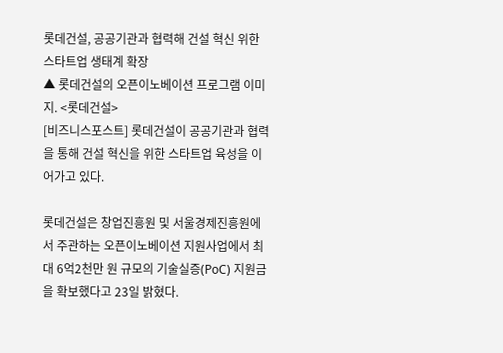롯데건설, 공공기관과 협력해 건설 혁신 위한 스타트업 생태계 확장
▲ 롯데건설의 오픈이노베이션 프로그램 이미지. <롯데건설>
[비즈니스포스트] 롯데건설이 공공기관과 협력을 통해 건설 혁신을 위한 스타트업 육성을 이어가고 있다.

롯데건설은 창업진흥원 및 서울경제진흥원에서 주관하는 오픈이노베이션 지원사업에서 최대 6억2천만 원 규모의 기술실증(PoC) 지원금을 확보했다고 23일 밝혔다.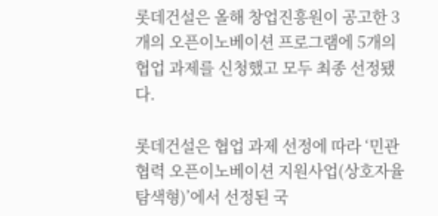롯데건설은 올해 창업진흥원이 공고한 3개의 오픈이노베이션 프로그램에 5개의 협업 과제를 신청했고 모두 최종 선정됐다.

롯데건설은 협업 과제 선정에 따라 ‘민관협력 오픈이노베이션 지원사업(상호자율탐색형)’에서 선정된 국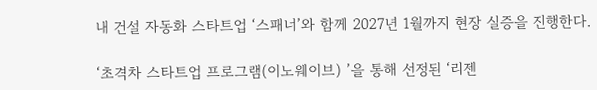내 건설 자동화 스타트업 ‘스패너’와 함께 2027년 1월까지 현장 실증을 진행한다.

‘초격차 스타트업 프로그램(이노웨이브) ’을 통해 선정된 ‘리젠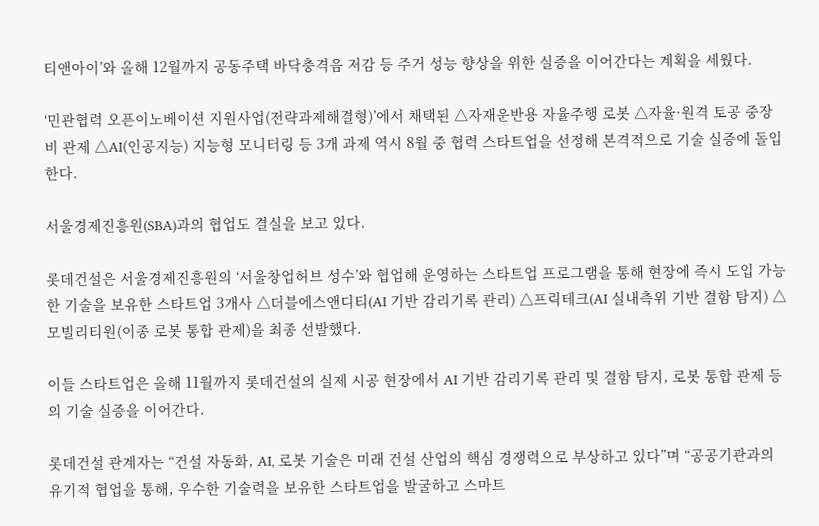티앤아이’와 올해 12월까지 공동주택 바닥충격음 저감 등 주거 성능 향상을 위한 실증을 이어간다는 계획을 세웠다.

‘민관협력 오픈이노베이션 지원사업(전략과제해결형)’에서 채택된 △자재운반용 자율주행 로봇 △자율·원격 토공 중장비 관제 △AI(인공지능) 지능형 모니터링 등 3개 과제 역시 8월 중 협력 스타트업을 선정해 본격적으로 기술 실증에 돌입한다.

서울경제진흥원(SBA)과의 협업도 결실을 보고 있다.

롯데건설은 서울경제진흥원의 ‘서울창업허브 성수’와 협업해 운영하는 스타트업 프로그램을 통해 현장에 즉시 도입 가능한 기술을 보유한 스타트업 3개사 △더블에스앤디티(AI 기반 감리기록 관리) △프릭테크(AI 실내측위 기반 결함 탐지) △모빌리티원(이종 로봇 통합 관제)을 최종 선발했다.

이들 스타트업은 올해 11월까지 롯데건설의 실제 시공 현장에서 AI 기반 감리기록 관리 및 결함 탐지, 로봇 통합 관제 등의 기술 실증을 이어간다.

롯데건설 관계자는 “건설 자동화, AI, 로봇 기술은 미래 건설 산업의 핵심 경쟁력으로 부상하고 있다”며 “공공기관과의 유기적 협업을 통해, 우수한 기술력을 보유한 스타트업을 발굴하고 스마트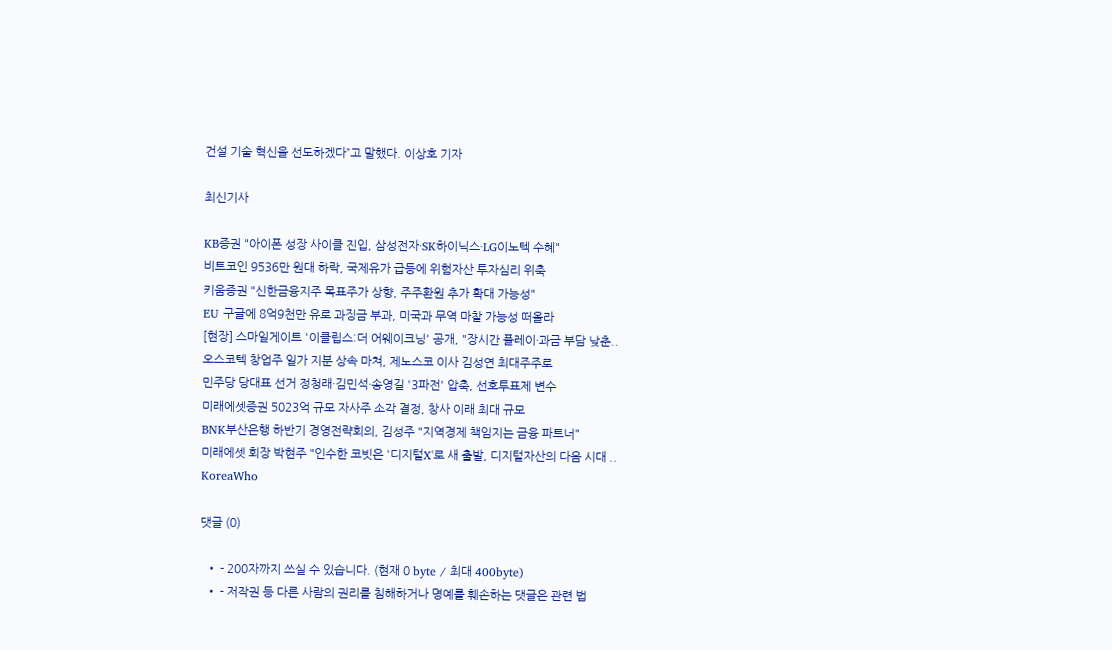건설 기술 혁신을 선도하겠다”고 말했다. 이상호 기자

최신기사

KB증권 "아이폰 성장 사이클 진입, 삼성전자·SK하이닉스·LG이노텍 수혜"
비트코인 9536만 원대 하락, 국제유가 급등에 위험자산 투자심리 위축
키움증권 "신한금융지주 목표주가 상향, 주주환원 추가 확대 가능성"
EU 구글에 8억9천만 유로 과징금 부과, 미국과 무역 마찰 가능성 떠올라
[현장] 스마일게이트 '이클립스:더 어웨이크닝' 공개, "장시간 플레이·과금 부담 낮춘..
오스코텍 창업주 일가 지분 상속 마쳐, 제노스코 이사 김성연 최대주주로
민주당 당대표 선거 정청래·김민석·송영길 '3파전' 압축, 선호투표제 변수
미래에셋증권 5023억 규모 자사주 소각 결정, 창사 이래 최대 규모
BNK부산은행 하반기 경영전략회의, 김성주 "지역경제 책임지는 금융 파트너"
미래에셋 회장 박현주 "인수한 코빗은 '디지털X'로 새 출발, 디지털자산의 다음 시대 ..
KoreaWho

댓글 (0)

  • - 200자까지 쓰실 수 있습니다. (현재 0 byte / 최대 400byte)
  • - 저작권 등 다른 사람의 권리를 침해하거나 명예를 훼손하는 댓글은 관련 법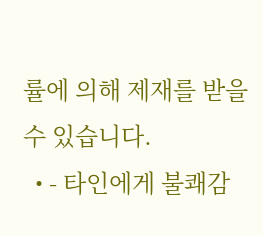률에 의해 제재를 받을 수 있습니다.
  • - 타인에게 불쾌감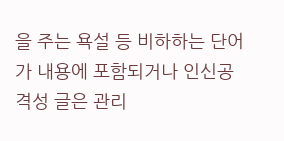을 주는 욕설 등 비하하는 단어가 내용에 포함되거나 인신공격성 글은 관리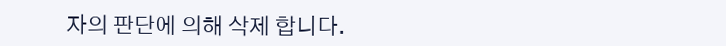자의 판단에 의해 삭제 합니다.